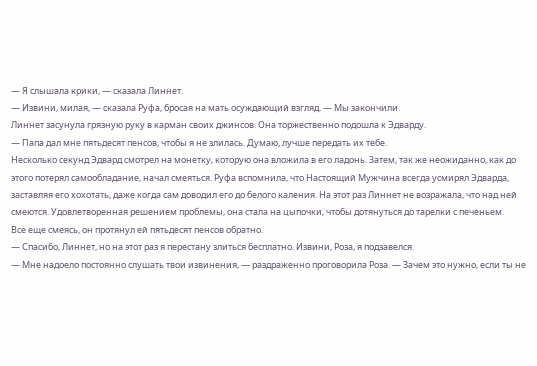— Я слышала крики, — сказала Линнет.
— Извини, милая, — сказала Руфа, бросая на мать осуждающий взгляд. — Мы закончили.
Линнет засунула грязную руку в карман своих джинсов. Она торжественно подошла к Эдварду.
— Папа дал мне пятьдесят пенсов, чтобы я не злилась. Думаю, лучше передать их тебе.
Несколько секунд Эдвард смотрел на монетку, которую она вложила в его ладонь. Затем, так же неожиданно, как до этого потерял самообладание, начал смеяться. Руфа вспомнила, что Настоящий Мужчина всегда усмирял Эдварда, заставляя его хохотать, даже когда сам доводил его до белого каления. На этот раз Линнет не возражала, что над ней смеются. Удовлетворенная решением проблемы, она стала на цыпочки, чтобы дотянуться до тарелки с печеньем.
Все еще смеясь, он протянул ей пятьдесят пенсов обратно.
— Спасибо, Линнет, но на этот раз я перестану злиться бесплатно. Извини, Роза, я подзавелся.
— Мне надоело постоянно слушать твои извинения, — раздраженно проговорила Роза. — Зачем это нужно, если ты не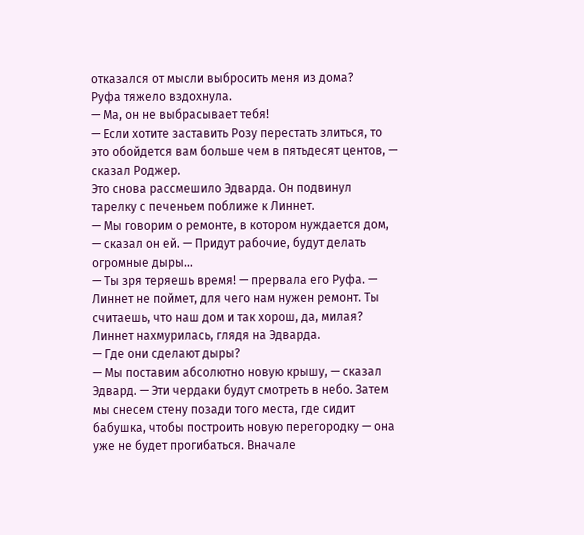отказался от мысли выбросить меня из дома?
Руфа тяжело вздохнула.
— Ма, он не выбрасывает тебя!
— Если хотите заставить Розу перестать злиться, то это обойдется вам больше чем в пятьдесят центов, — сказал Роджер.
Это снова рассмешило Эдварда. Он подвинул тарелку с печеньем поближе к Линнет.
— Мы говорим о ремонте, в котором нуждается дом, — сказал он ей. — Придут рабочие, будут делать огромные дыры…
— Ты зря теряешь время! — прервала его Руфа. — Линнет не поймет, для чего нам нужен ремонт. Ты считаешь, что наш дом и так хорош, да, милая?
Линнет нахмурилась, глядя на Эдварда.
— Где они сделают дыры?
— Мы поставим абсолютно новую крышу, — сказал Эдвард. — Эти чердаки будут смотреть в небо. Затем мы снесем стену позади того места, где сидит бабушка, чтобы построить новую перегородку — она уже не будет прогибаться. Вначале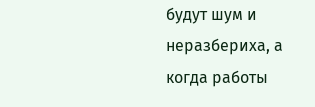будут шум и неразбериха, а когда работы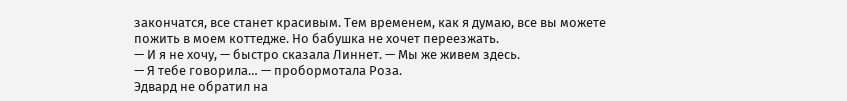закончатся, все станет красивым. Тем временем, как я думаю, все вы можете пожить в моем коттедже. Но бабушка не хочет переезжать.
— И я не хочу, — быстро сказала Линнет. — Мы же живем здесь.
— Я тебе говорила… — пробормотала Роза.
Эдвард не обратил на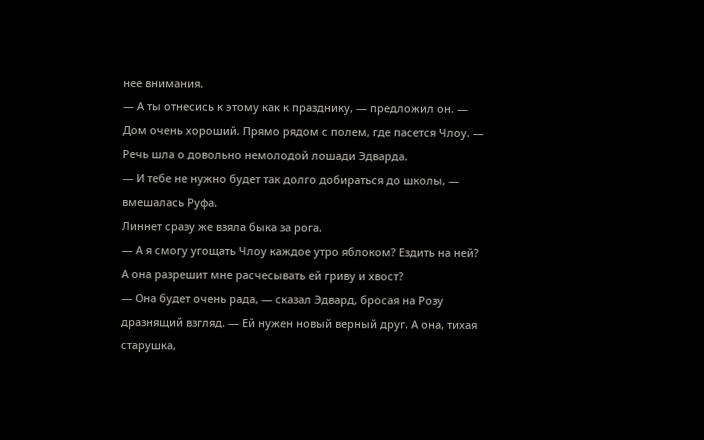нее внимания.
— А ты отнесись к этому как к празднику, — предложил он. — Дом очень хороший. Прямо рядом с полем, где пасется Члоу. — Речь шла о довольно немолодой лошади Эдварда.
— И тебе не нужно будет так долго добираться до школы, — вмешалась Руфа.
Линнет сразу же взяла быка за рога.
— А я смогу угощать Члоу каждое утро яблоком? Ездить на ней? А она разрешит мне расчесывать ей гриву и хвост?
— Она будет очень рада, — сказал Эдвард, бросая на Розу дразнящий взгляд. — Ей нужен новый верный друг. А она, тихая старушка,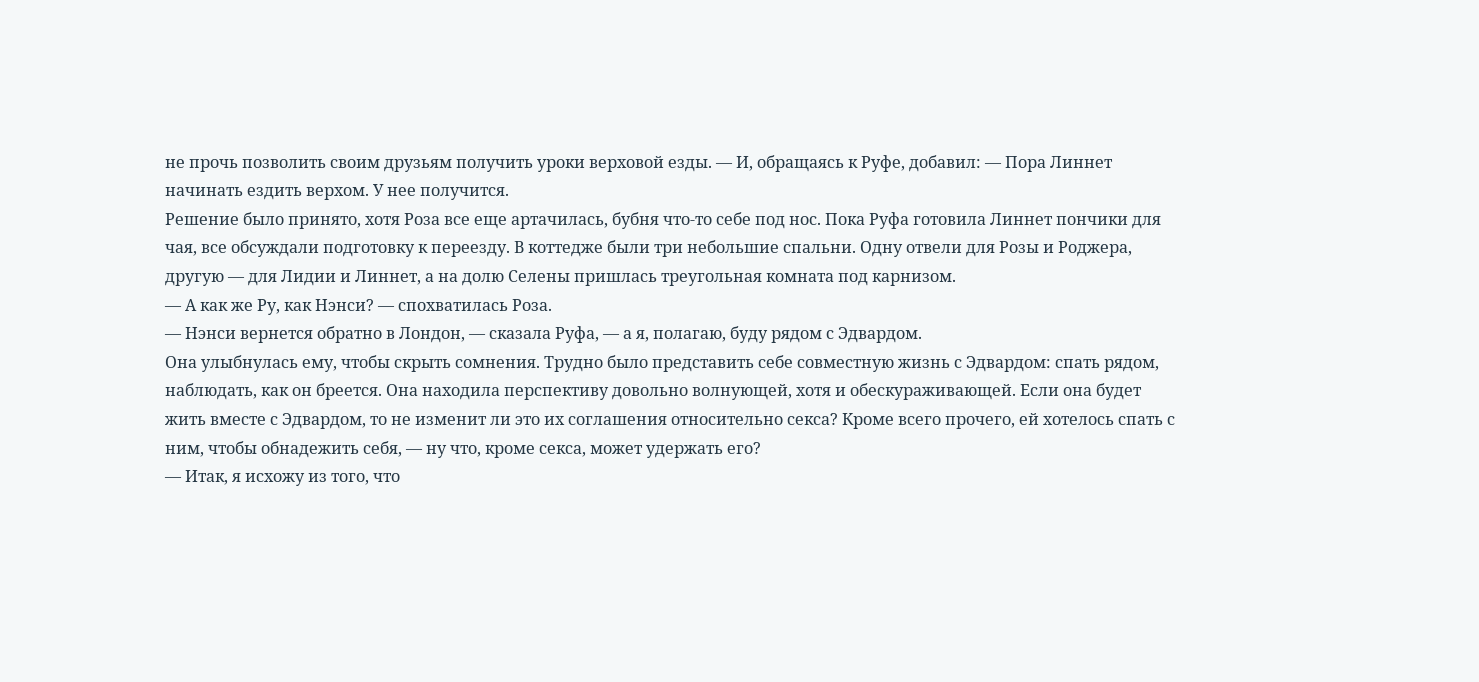не прочь позволить своим друзьям получить уроки верховой езды. — И, обращаясь к Руфе, добавил: — Пора Линнет начинать ездить верхом. У нее получится.
Решение было принято, хотя Роза все еще артачилась, бубня что-то себе под нос. Пока Руфа готовила Линнет пончики для чая, все обсуждали подготовку к переезду. В коттедже были три небольшие спальни. Одну отвели для Розы и Роджера, другую — для Лидии и Линнет, а на долю Селены пришлась треугольная комната под карнизом.
— А как же Ру, как Нэнси? — спохватилась Роза.
— Нэнси вернется обратно в Лондон, — сказала Руфа, — а я, полагаю, буду рядом с Эдвардом.
Она улыбнулась ему, чтобы скрыть сомнения. Трудно было представить себе совместную жизнь с Эдвардом: спать рядом, наблюдать, как он бреется. Она находила перспективу довольно волнующей, хотя и обескураживающей. Если она будет жить вместе с Эдвардом, то не изменит ли это их соглашения относительно секса? Кроме всего прочего, ей хотелось спать с ним, чтобы обнадежить себя, — ну что, кроме секса, может удержать его?
— Итак, я исхожу из того, что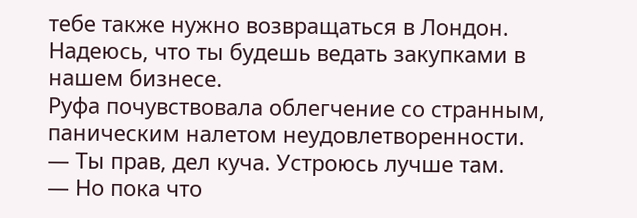тебе также нужно возвращаться в Лондон. Надеюсь, что ты будешь ведать закупками в нашем бизнесе.
Руфа почувствовала облегчение со странным, паническим налетом неудовлетворенности.
— Ты прав, дел куча. Устроюсь лучше там.
— Но пока что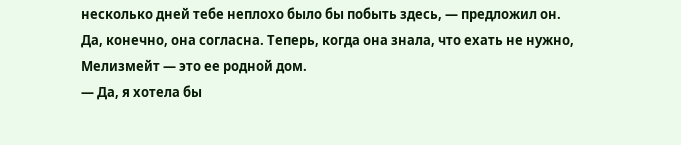несколько дней тебе неплохо было бы побыть здесь, — предложил он.
Да, конечно, она согласна. Теперь, когда она знала, что ехать не нужно, Мелизмейт — это ее родной дом.
— Да, я хотела бы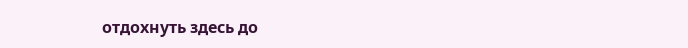отдохнуть здесь до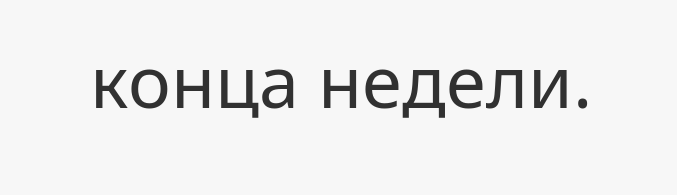конца недели.